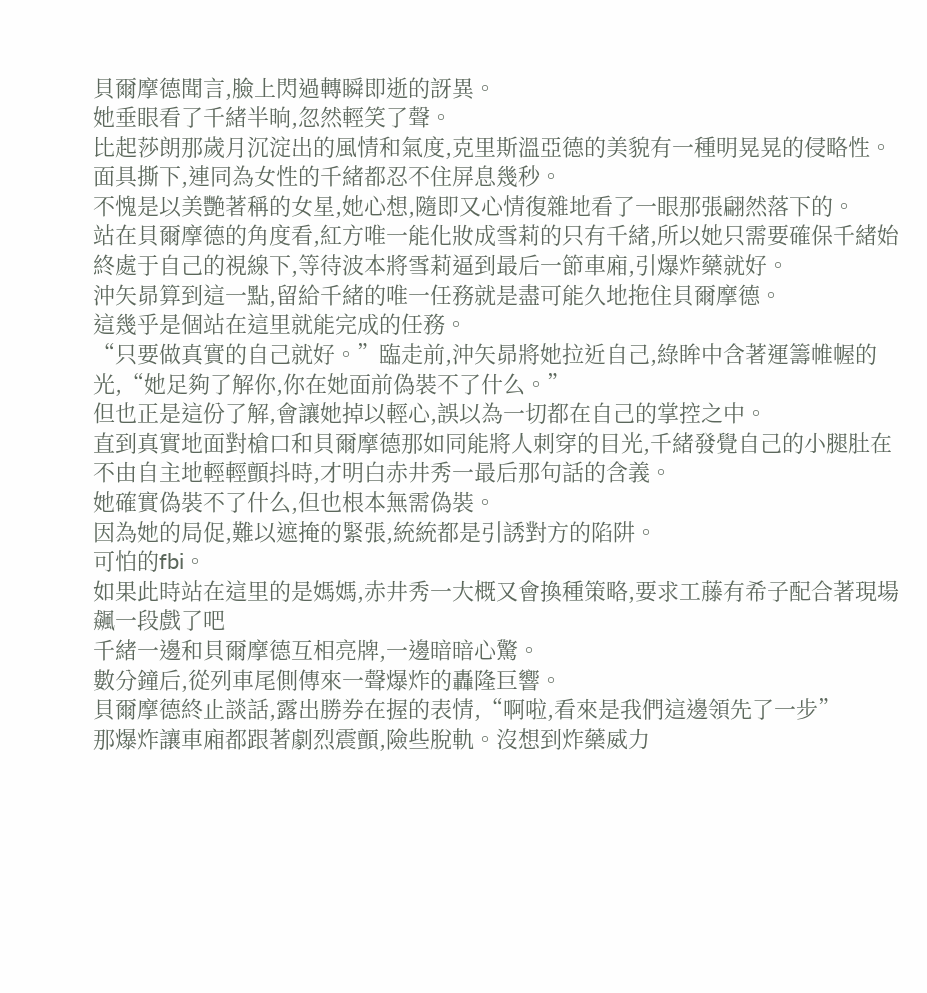貝爾摩德聞言,臉上閃過轉瞬即逝的訝異。
她垂眼看了千緒半晌,忽然輕笑了聲。
比起莎朗那歲月沉淀出的風情和氣度,克里斯溫亞德的美貌有一種明晃晃的侵略性。面具撕下,連同為女性的千緒都忍不住屏息幾秒。
不愧是以美艷著稱的女星,她心想,隨即又心情復雜地看了一眼那張翩然落下的。
站在貝爾摩德的角度看,紅方唯一能化妝成雪莉的只有千緒,所以她只需要確保千緒始終處于自己的視線下,等待波本將雪莉逼到最后一節車廂,引爆炸藥就好。
沖矢昴算到這一點,留給千緒的唯一任務就是盡可能久地拖住貝爾摩德。
這幾乎是個站在這里就能完成的任務。
“只要做真實的自己就好。”臨走前,沖矢昴將她拉近自己,綠眸中含著運籌帷幄的光,“她足夠了解你,你在她面前偽裝不了什么。”
但也正是這份了解,會讓她掉以輕心,誤以為一切都在自己的掌控之中。
直到真實地面對槍口和貝爾摩德那如同能將人刺穿的目光,千緒發覺自己的小腿肚在不由自主地輕輕顫抖時,才明白赤井秀一最后那句話的含義。
她確實偽裝不了什么,但也根本無需偽裝。
因為她的局促,難以遮掩的緊張,統統都是引誘對方的陷阱。
可怕的fbi。
如果此時站在這里的是媽媽,赤井秀一大概又會換種策略,要求工藤有希子配合著現場飆一段戲了吧
千緒一邊和貝爾摩德互相亮牌,一邊暗暗心驚。
數分鐘后,從列車尾側傳來一聲爆炸的轟隆巨響。
貝爾摩德終止談話,露出勝券在握的表情,“啊啦,看來是我們這邊領先了一步”
那爆炸讓車廂都跟著劇烈震顫,險些脫軌。沒想到炸藥威力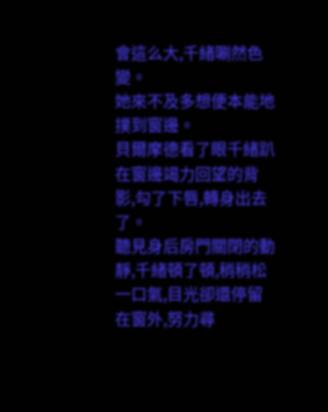會這么大,千緒唰然色變。
她來不及多想便本能地撲到窗邊。
貝爾摩德看了眼千緒趴在窗邊竭力回望的背影,勾了下唇,轉身出去了。
聽見身后房門關閉的動靜,千緒頓了頓,稍稍松一口氣,目光卻還停留在窗外,努力尋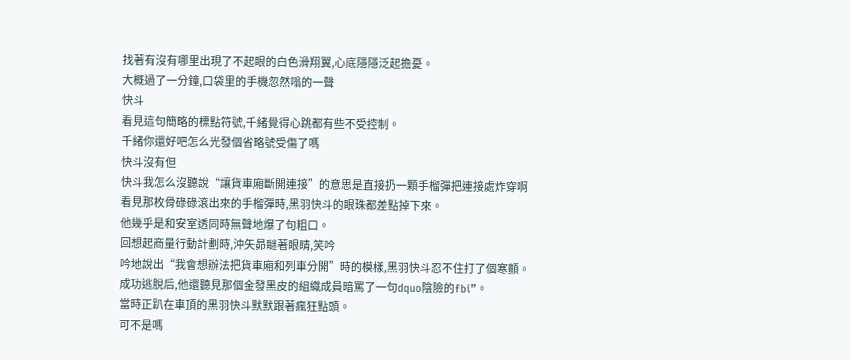找著有沒有哪里出現了不起眼的白色滑翔翼,心底隱隱泛起擔憂。
大概過了一分鐘,口袋里的手機忽然嗡的一聲
快斗
看見這句簡略的標點符號,千緒覺得心跳都有些不受控制。
千緒你還好吧怎么光發個省略號受傷了嗎
快斗沒有但
快斗我怎么沒聽說“讓貨車廂斷開連接”的意思是直接扔一顆手榴彈把連接處炸穿啊
看見那枚骨碌碌滾出來的手榴彈時,黑羽快斗的眼珠都差點掉下來。
他幾乎是和安室透同時無聲地爆了句粗口。
回想起商量行動計劃時,沖矢昴瞇著眼睛,笑吟
吟地說出“我會想辦法把貨車廂和列車分開”時的模樣,黑羽快斗忍不住打了個寒顫。
成功逃脫后,他還聽見那個金發黑皮的組織成員暗罵了一句dquo陰險的fbi”。
當時正趴在車頂的黑羽快斗默默跟著瘋狂點頭。
可不是嗎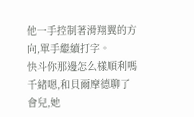他一手控制著滑翔翼的方向,單手繼續打字。
快斗你那邊怎么樣順利嗎
千緒嗯,和貝爾摩德聊了會兒,她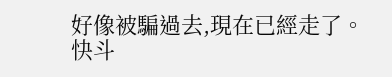好像被騙過去,現在已經走了。
快斗